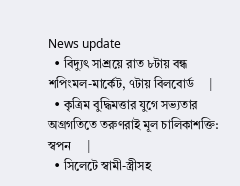News update
  • বিদ্যুৎ সাশ্রয়ে রাত ৮টায় বন্ধ শপিংমল-মার্কেট, ৭টায় বিলবোর্ড     |
  • কৃত্রিম বুদ্ধিমত্তার যুগে সভ্যতার অগ্রগতিতে তরুণরাই মূল চালিকাশক্তি: স্বপন     |
  • সিলেটে স্বামী-স্ত্রীসহ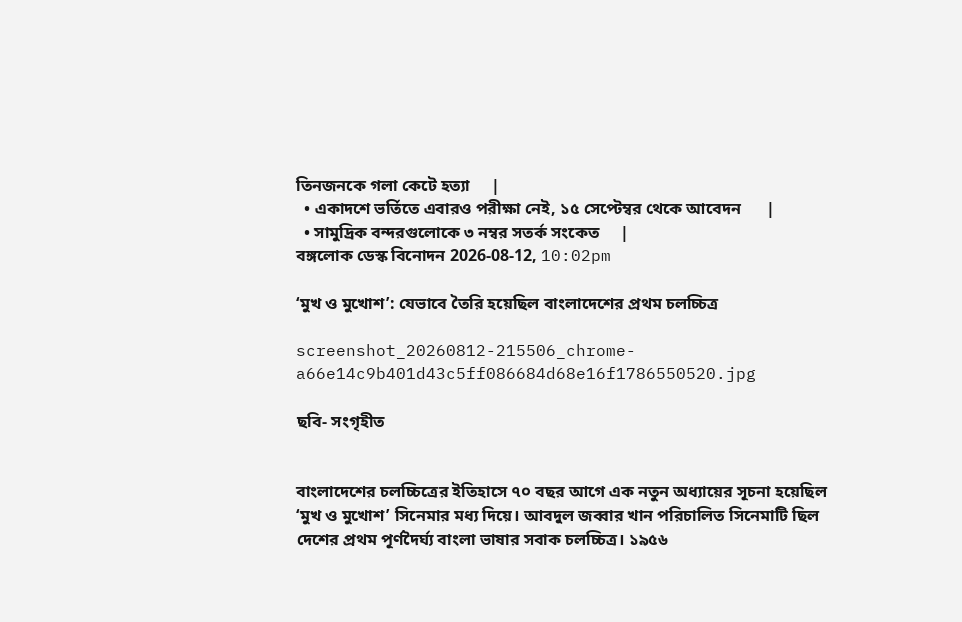তিনজনকে গলা কেটে হত্যা     |
  • একাদশে ভর্তিতে এবারও পরীক্ষা নেই, ১৫ সেপ্টেম্বর থেকে আবেদন      |
  • সামুদ্রিক বন্দরগুলোকে ৩ নম্বর সতর্ক সংকেত     |
বঙ্গলোক ডেস্ক বিনোদন 2026-08-12, 10:02pm

‘মুখ ও মুখোশ’: যেভাবে তৈরি হয়েছিল বাংলাদেশের প্রথম চলচ্চিত্র

screenshot_20260812-215506_chrome-a66e14c9b401d43c5ff086684d68e16f1786550520.jpg

ছবি- সংগৃহীত


বাংলাদেশের চলচ্চিত্রের ইতিহাসে ৭০ বছর আগে এক নতুন অধ্যায়ের সূচনা হয়েছিল ‘মুখ ও মুখোশ’ সিনেমার মধ্য দিয়ে। আবদুল জব্বার খান পরিচালিত সিনেমাটি ছিল দেশের প্রথম পূর্ণদৈর্ঘ্য বাংলা ভাষার সবাক চলচ্চিত্র। ১৯৫৬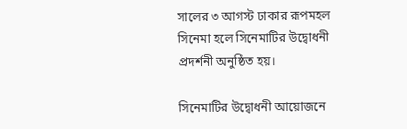সালের ৩ আগস্ট ঢাকার রূপমহল সিনেমা হলে সিনেমাটির উদ্বোধনী প্রদর্শনী অনুষ্ঠিত হয়।

সিনেমাটির উদ্বোধনী আয়োজনে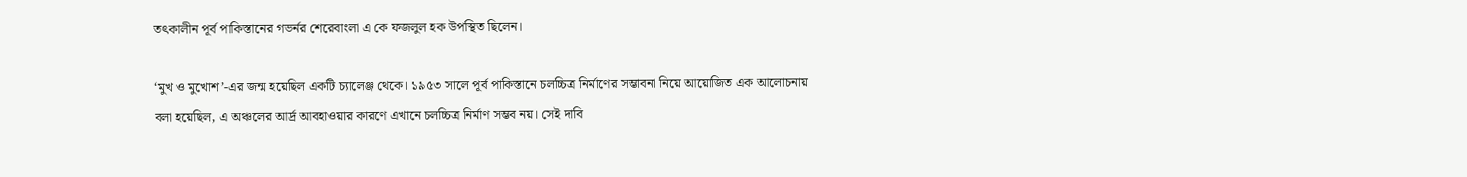তৎকালীন পূর্ব পাকিস্তানের গভর্নর শেরেবাংলা এ কে ফজলুল হক উপস্থিত ছিলেন।

‘মুখ ও মুখোশ’-এর জন্ম হয়েছিল একটি চ্যালেঞ্জ থেকে। ১৯৫৩ সালে পূর্ব পাকিস্তানে চলচ্চিত্র নির্মাণের সম্ভাবনা নিয়ে আয়োজিত এক আলোচনায় বলা হয়েছিল, এ অঞ্চলের আর্দ্র আবহাওয়ার কারণে এখানে চলচ্চিত্র নির্মাণ সম্ভব নয়। সেই দাবি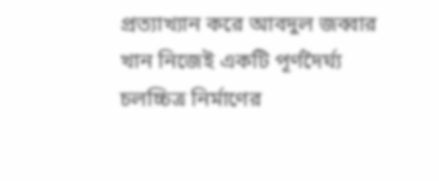প্রত্যাখ্যান করে আবদুল জব্বার খান নিজেই একটি পূর্ণদৈর্ঘ্য চলচ্চিত্র নির্মাণের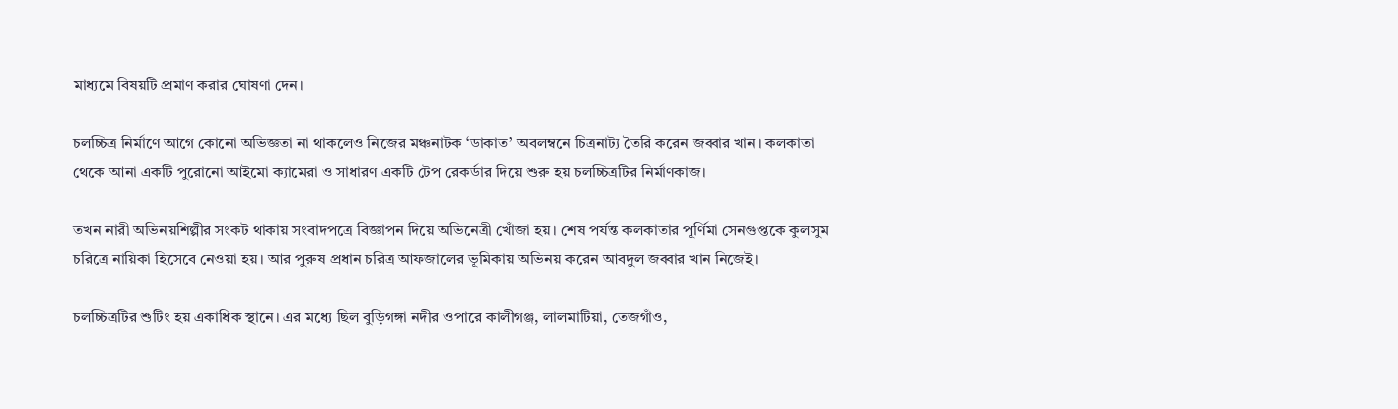মাধ্যমে বিষয়টি প্রমাণ করার ঘোষণা দেন।

চলচ্চিত্র নির্মাণে আগে কোনো অভিজ্ঞতা না থাকলেও নিজের মঞ্চনাটক ‘ডাকাত’ অবলম্বনে চিত্রনাট্য তৈরি করেন জব্বার খান। কলকাতা থেকে আনা একটি পুরোনো আইমো ক্যামেরা ও সাধারণ একটি টেপ রেকর্ডার দিয়ে শুরু হয় চলচ্চিত্রটির নির্মাণকাজ।

তখন নারী অভিনয়শিল্পীর সংকট থাকায় সংবাদপত্রে বিজ্ঞাপন দিয়ে অভিনেত্রী খোঁজা হয়। শেষ পর্যন্ত কলকাতার পূর্ণিমা সেনগুপ্তকে কুলসুম চরিত্রে নায়িকা হিসেবে নেওয়া হয়। আর পুরুষ প্রধান চরিত্র আফজালের ভূমিকায় অভিনয় করেন আবদুল জব্বার খান নিজেই।

চলচ্চিত্রটির শুটিং হয় একাধিক স্থানে। এর মধ্যে ছিল বুড়িগঙ্গা নদীর ওপারে কালীগঞ্জ, লালমাটিয়া, তেজগাঁও,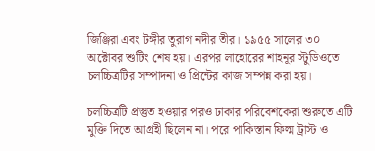জিঞ্জিরা এবং টঙ্গীর তুরাগ নদীর তীর। ১৯৫৫ সালের ৩০ অক্টোবর শুটিং শেষ হয়। এরপর লাহোরের শাহনূর স্টুডিওতে চলচ্চিত্রটির সম্পাদনা ও প্রিন্টের কাজ সম্পন্ন করা হয়।

চলচ্চিত্রটি প্রস্তুত হওয়ার পরও ঢাকার পরিবেশকেরা শুরুতে এটি মুক্তি দিতে আগ্রহী ছিলেন না। পরে পাকিস্তান ফিল্ম ট্রাস্ট ও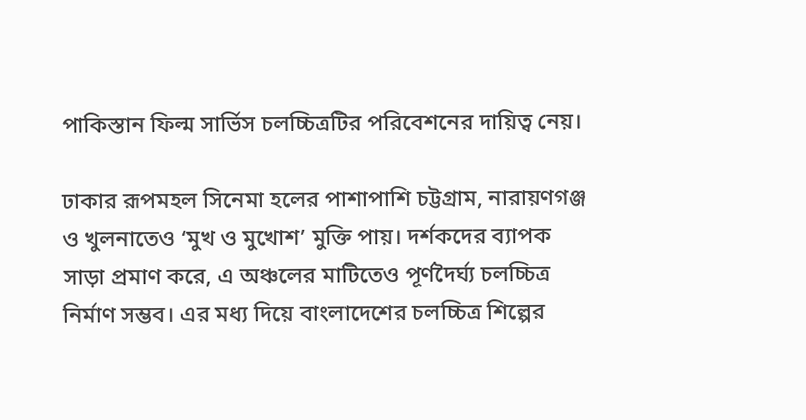পাকিস্তান ফিল্ম সার্ভিস চলচ্চিত্রটির পরিবেশনের দায়িত্ব নেয়।

ঢাকার রূপমহল সিনেমা হলের পাশাপাশি চট্টগ্রাম, নারায়ণগঞ্জ ও খুলনাতেও ‘মুখ ও মুখোশ’ মুক্তি পায়। দর্শকদের ব্যাপক সাড়া প্রমাণ করে, এ অঞ্চলের মাটিতেও পূর্ণদৈর্ঘ্য চলচ্চিত্র নির্মাণ সম্ভব। এর মধ্য দিয়ে বাংলাদেশের চলচ্চিত্র শিল্পের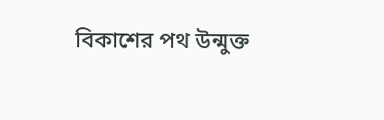বিকাশের পথ উন্মুক্ত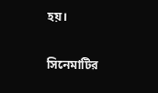হয়।

সিনেমাটির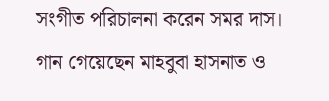সংগীত পরিচালনা করেন সমর দাস। গান গেয়েছেন মাহবুবা হাসনাত ও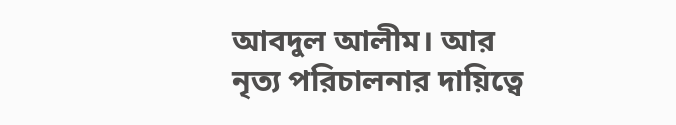আবদুল আলীম। আর নৃত্য পরিচালনার দায়িত্বে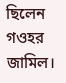ছিলেন গওহর জামিল।